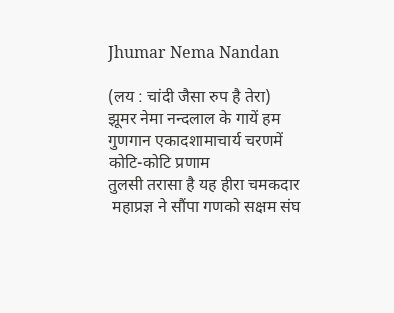Jhumar Nema Nandan

(लय : चांदी जैसा रुप है तेरा)
झूमर नेमा नन्दलाल के गायें हम गुणगान एकादशामाचार्य चरणमें कोटि-कोटि प्रणाम
तुलसी तरासा है यह हीरा चमकदार
 महाप्रज्ञ ने सौंपा गणको सक्षम संघ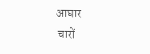आघार
 चारों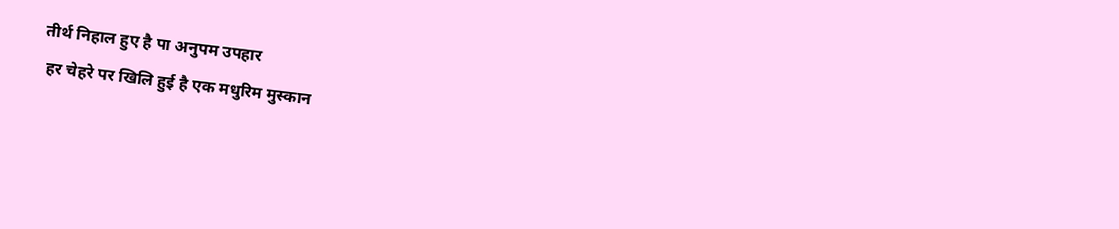तीर्थ निहाल हुए है पा अनुपम उपहार
 हर चेहरे पर खिलि हुई है एक मधुरिम मुस्कान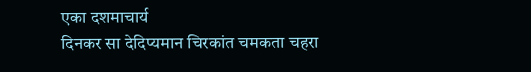एका दशमाचार्य
दिनकर सा देदिप्यमान चिरकांत चमकता चहरा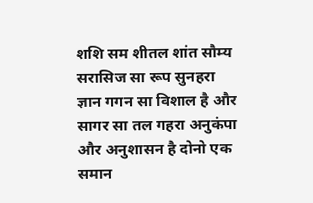शशि सम शीतल शांत सौम्य सरासिज सा रूप सुनहरा ज्ञान गगन सा विशाल है और सागर सा तल गहरा अनुकंपा और अनुशासन है दोनो एक समान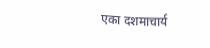एका दशमाचार्य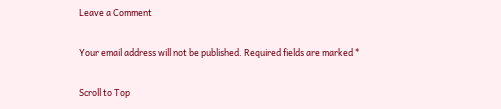Leave a Comment

Your email address will not be published. Required fields are marked *

Scroll to Top